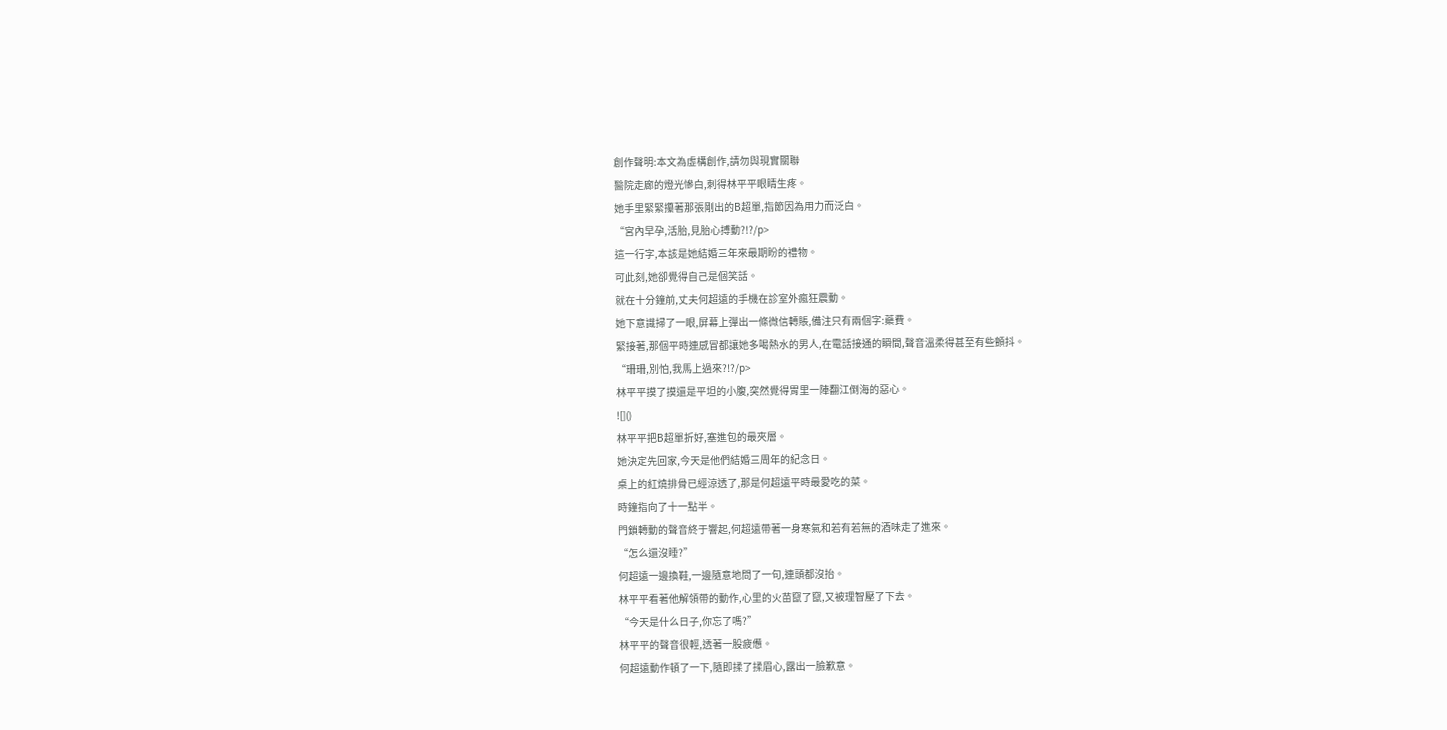創作聲明:本文為虛構創作,請勿與現實關聯
醫院走廊的燈光慘白,刺得林平平眼睛生疼。
她手里緊緊攥著那張剛出的B超單,指節因為用力而泛白。
“宮內早孕,活胎,見胎心搏動?!?/p>
這一行字,本該是她結婚三年來最期盼的禮物。
可此刻,她卻覺得自己是個笑話。
就在十分鐘前,丈夫何超遠的手機在診室外瘋狂震動。
她下意識掃了一眼,屏幕上彈出一條微信轉賬,備注只有兩個字:藥費。
緊接著,那個平時連感冒都讓她多喝熱水的男人,在電話接通的瞬間,聲音溫柔得甚至有些顫抖。
“珊珊,別怕,我馬上過來?!?/p>
林平平摸了摸還是平坦的小腹,突然覺得胃里一陣翻江倒海的惡心。
![]()
林平平把B超單折好,塞進包的最夾層。
她決定先回家,今天是他們結婚三周年的紀念日。
桌上的紅燒排骨已經涼透了,那是何超遠平時最愛吃的菜。
時鐘指向了十一點半。
門鎖轉動的聲音終于響起,何超遠帶著一身寒氣和若有若無的酒味走了進來。
“怎么還沒睡?”
何超遠一邊換鞋,一邊隨意地問了一句,連頭都沒抬。
林平平看著他解領帶的動作,心里的火苗竄了竄,又被理智壓了下去。
“今天是什么日子,你忘了嗎?”
林平平的聲音很輕,透著一股疲憊。
何超遠動作頓了一下,隨即揉了揉眉心,露出一臉歉意。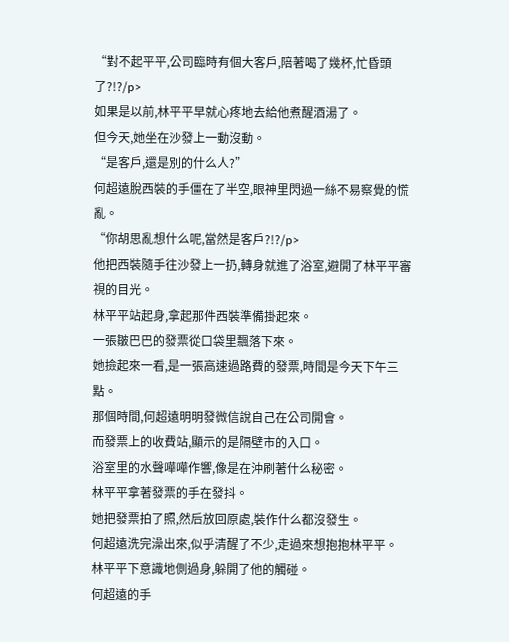“對不起平平,公司臨時有個大客戶,陪著喝了幾杯,忙昏頭了?!?/p>
如果是以前,林平平早就心疼地去給他煮醒酒湯了。
但今天,她坐在沙發上一動沒動。
“是客戶,還是別的什么人?”
何超遠脫西裝的手僵在了半空,眼神里閃過一絲不易察覺的慌亂。
“你胡思亂想什么呢,當然是客戶?!?/p>
他把西裝隨手往沙發上一扔,轉身就進了浴室,避開了林平平審視的目光。
林平平站起身,拿起那件西裝準備掛起來。
一張皺巴巴的發票從口袋里飄落下來。
她撿起來一看,是一張高速過路費的發票,時間是今天下午三點。
那個時間,何超遠明明發微信說自己在公司開會。
而發票上的收費站,顯示的是隔壁市的入口。
浴室里的水聲嘩嘩作響,像是在沖刷著什么秘密。
林平平拿著發票的手在發抖。
她把發票拍了照,然后放回原處,裝作什么都沒發生。
何超遠洗完澡出來,似乎清醒了不少,走過來想抱抱林平平。
林平平下意識地側過身,躲開了他的觸碰。
何超遠的手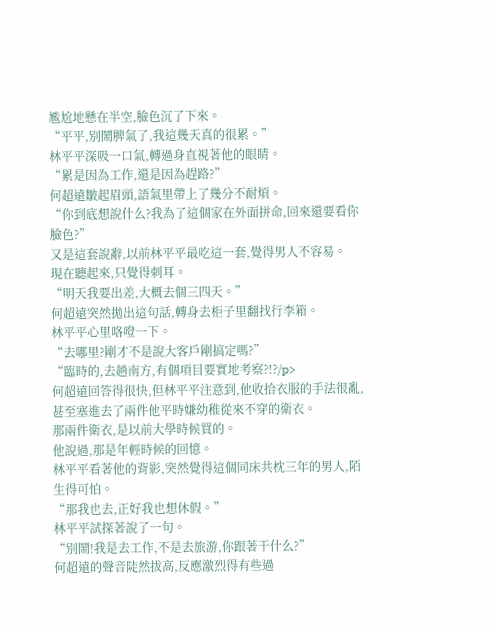尷尬地懸在半空,臉色沉了下來。
“平平,別鬧脾氣了,我這幾天真的很累。”
林平平深吸一口氣,轉過身直視著他的眼睛。
“累是因為工作,還是因為趕路?”
何超遠皺起眉頭,語氣里帶上了幾分不耐煩。
“你到底想說什么?我為了這個家在外面拼命,回來還要看你臉色?”
又是這套說辭,以前林平平最吃這一套,覺得男人不容易。
現在聽起來,只覺得刺耳。
“明天我要出差,大概去個三四天。”
何超遠突然拋出這句話,轉身去柜子里翻找行李箱。
林平平心里咯噔一下。
“去哪里?剛才不是說大客戶剛搞定嗎?”
“臨時的,去趟南方,有個項目要實地考察?!?/p>
何超遠回答得很快,但林平平注意到,他收拾衣服的手法很亂,甚至塞進去了兩件他平時嫌幼稚從來不穿的衛衣。
那兩件衛衣,是以前大學時候買的。
他說過,那是年輕時候的回憶。
林平平看著他的背影,突然覺得這個同床共枕三年的男人,陌生得可怕。
“那我也去,正好我也想休假。”
林平平試探著說了一句。
“別鬧!我是去工作,不是去旅游,你跟著干什么?”
何超遠的聲音陡然拔高,反應激烈得有些過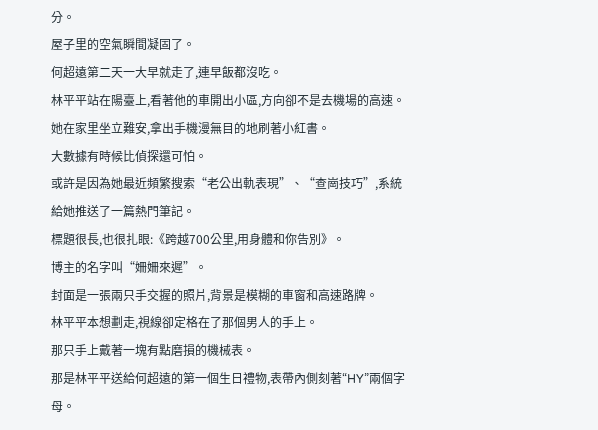分。
屋子里的空氣瞬間凝固了。
何超遠第二天一大早就走了,連早飯都沒吃。
林平平站在陽臺上,看著他的車開出小區,方向卻不是去機場的高速。
她在家里坐立難安,拿出手機漫無目的地刷著小紅書。
大數據有時候比偵探還可怕。
或許是因為她最近頻繁搜索“老公出軌表現”、“查崗技巧”,系統給她推送了一篇熱門筆記。
標題很長,也很扎眼:《跨越700公里,用身體和你告別》。
博主的名字叫“姍姍來遲”。
封面是一張兩只手交握的照片,背景是模糊的車窗和高速路牌。
林平平本想劃走,視線卻定格在了那個男人的手上。
那只手上戴著一塊有點磨損的機械表。
那是林平平送給何超遠的第一個生日禮物,表帶內側刻著“HY”兩個字母。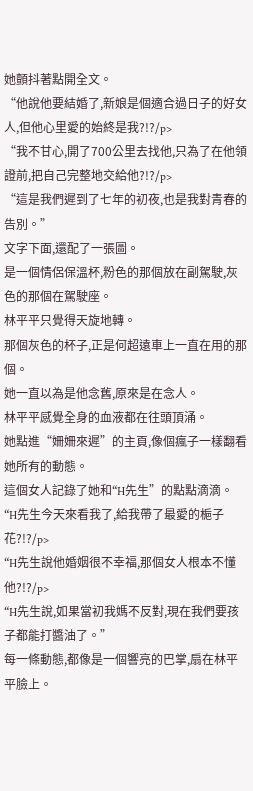她顫抖著點開全文。
“他說他要結婚了,新娘是個適合過日子的好女人,但他心里愛的始終是我?!?/p>
“我不甘心,開了700公里去找他,只為了在他領證前,把自己完整地交給他?!?/p>
“這是我們遲到了七年的初夜,也是我對青春的告別。”
文字下面,還配了一張圖。
是一個情侶保溫杯,粉色的那個放在副駕駛,灰色的那個在駕駛座。
林平平只覺得天旋地轉。
那個灰色的杯子,正是何超遠車上一直在用的那個。
她一直以為是他念舊,原來是在念人。
林平平感覺全身的血液都在往頭頂涌。
她點進“姍姍來遲”的主頁,像個瘋子一樣翻看她所有的動態。
這個女人記錄了她和“H先生”的點點滴滴。
“H先生今天來看我了,給我帶了最愛的梔子花?!?/p>
“H先生說他婚姻很不幸福,那個女人根本不懂他?!?/p>
“H先生說,如果當初我媽不反對,現在我們要孩子都能打醬油了。”
每一條動態,都像是一個響亮的巴掌,扇在林平平臉上。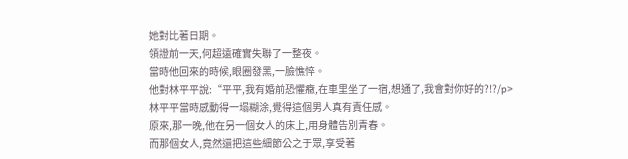她對比著日期。
領證前一天,何超遠確實失聯了一整夜。
當時他回來的時候,眼圈發黑,一臉憔悴。
他對林平平說:“平平,我有婚前恐懼癥,在車里坐了一宿,想通了,我會對你好的?!?/p>
林平平當時感動得一塌糊涂,覺得這個男人真有責任感。
原來,那一晚,他在另一個女人的床上,用身體告別青春。
而那個女人,竟然還把這些細節公之于眾,享受著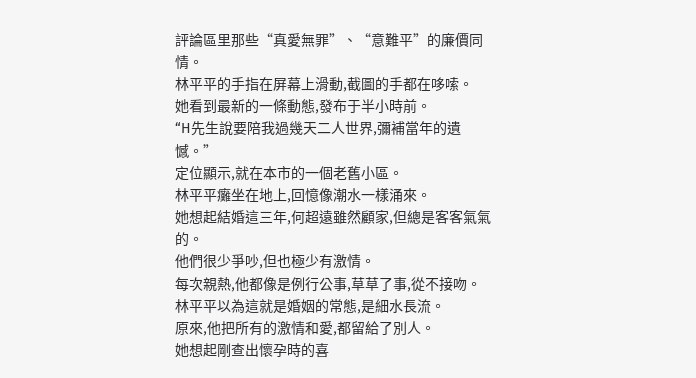評論區里那些“真愛無罪”、“意難平”的廉價同情。
林平平的手指在屏幕上滑動,截圖的手都在哆嗦。
她看到最新的一條動態,發布于半小時前。
“H先生說要陪我過幾天二人世界,彌補當年的遺憾。”
定位顯示,就在本市的一個老舊小區。
林平平癱坐在地上,回憶像潮水一樣涌來。
她想起結婚這三年,何超遠雖然顧家,但總是客客氣氣的。
他們很少爭吵,但也極少有激情。
每次親熱,他都像是例行公事,草草了事,從不接吻。
林平平以為這就是婚姻的常態,是細水長流。
原來,他把所有的激情和愛,都留給了別人。
她想起剛查出懷孕時的喜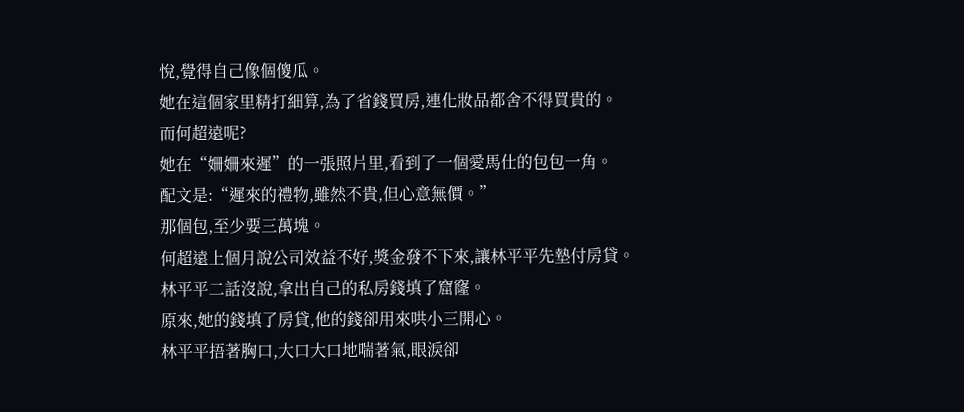悅,覺得自己像個傻瓜。
她在這個家里精打細算,為了省錢買房,連化妝品都舍不得買貴的。
而何超遠呢?
她在“姍姍來遲”的一張照片里,看到了一個愛馬仕的包包一角。
配文是:“遲來的禮物,雖然不貴,但心意無價。”
那個包,至少要三萬塊。
何超遠上個月說公司效益不好,獎金發不下來,讓林平平先墊付房貸。
林平平二話沒說,拿出自己的私房錢填了窟窿。
原來,她的錢填了房貸,他的錢卻用來哄小三開心。
林平平捂著胸口,大口大口地喘著氣,眼淚卻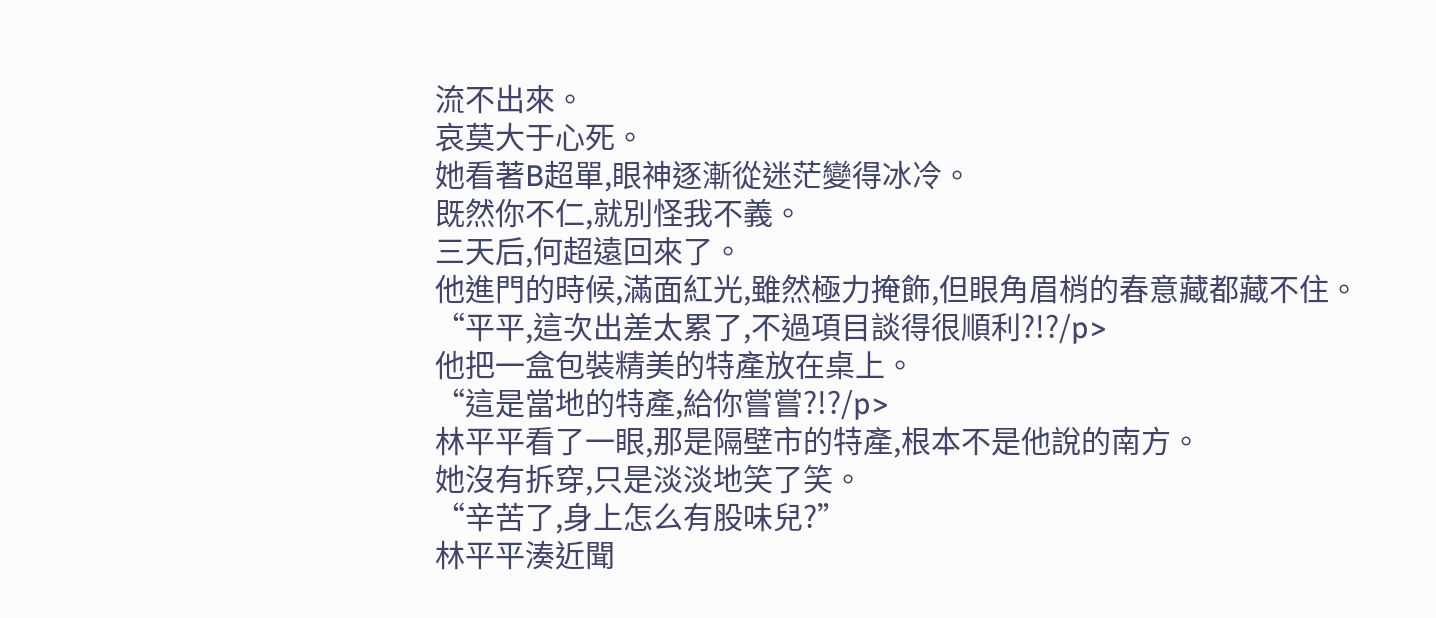流不出來。
哀莫大于心死。
她看著B超單,眼神逐漸從迷茫變得冰冷。
既然你不仁,就別怪我不義。
三天后,何超遠回來了。
他進門的時候,滿面紅光,雖然極力掩飾,但眼角眉梢的春意藏都藏不住。
“平平,這次出差太累了,不過項目談得很順利?!?/p>
他把一盒包裝精美的特產放在桌上。
“這是當地的特產,給你嘗嘗?!?/p>
林平平看了一眼,那是隔壁市的特產,根本不是他說的南方。
她沒有拆穿,只是淡淡地笑了笑。
“辛苦了,身上怎么有股味兒?”
林平平湊近聞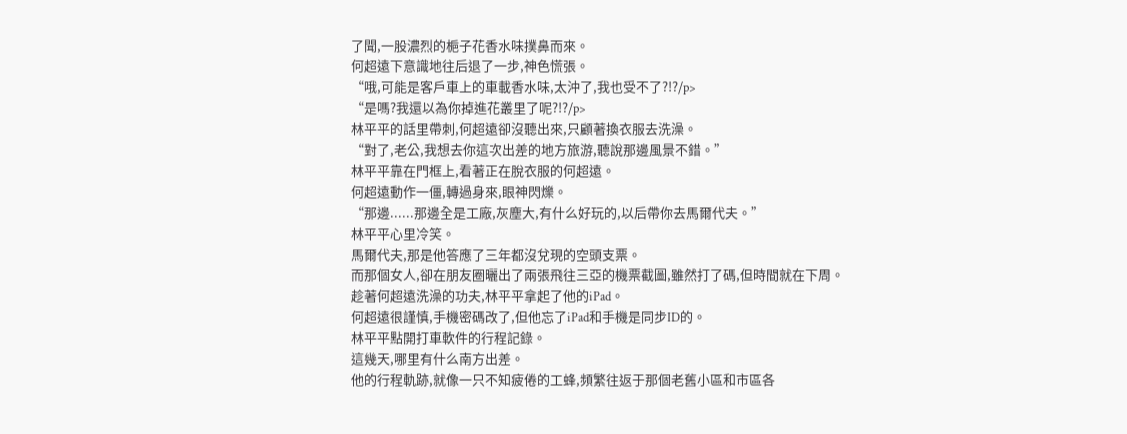了聞,一股濃烈的梔子花香水味撲鼻而來。
何超遠下意識地往后退了一步,神色慌張。
“哦,可能是客戶車上的車載香水味,太沖了,我也受不了?!?/p>
“是嗎?我還以為你掉進花叢里了呢?!?/p>
林平平的話里帶刺,何超遠卻沒聽出來,只顧著換衣服去洗澡。
“對了,老公,我想去你這次出差的地方旅游,聽說那邊風景不錯。”
林平平靠在門框上,看著正在脫衣服的何超遠。
何超遠動作一僵,轉過身來,眼神閃爍。
“那邊......那邊全是工廠,灰塵大,有什么好玩的,以后帶你去馬爾代夫。”
林平平心里冷笑。
馬爾代夫,那是他答應了三年都沒兌現的空頭支票。
而那個女人,卻在朋友圈曬出了兩張飛往三亞的機票截圖,雖然打了碼,但時間就在下周。
趁著何超遠洗澡的功夫,林平平拿起了他的iPad。
何超遠很謹慎,手機密碼改了,但他忘了iPad和手機是同步ID的。
林平平點開打車軟件的行程記錄。
這幾天,哪里有什么南方出差。
他的行程軌跡,就像一只不知疲倦的工蜂,頻繁往返于那個老舊小區和市區各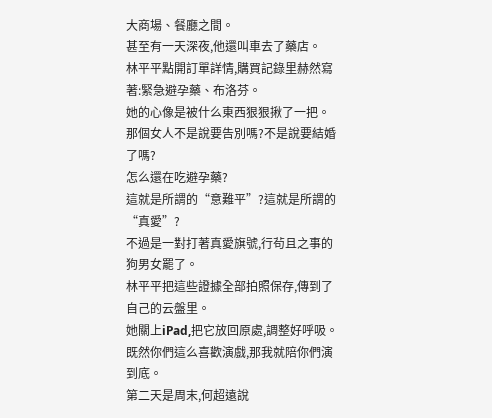大商場、餐廳之間。
甚至有一天深夜,他還叫車去了藥店。
林平平點開訂單詳情,購買記錄里赫然寫著:緊急避孕藥、布洛芬。
她的心像是被什么東西狠狠揪了一把。
那個女人不是說要告別嗎?不是說要結婚了嗎?
怎么還在吃避孕藥?
這就是所謂的“意難平”?這就是所謂的“真愛”?
不過是一對打著真愛旗號,行茍且之事的狗男女罷了。
林平平把這些證據全部拍照保存,傳到了自己的云盤里。
她關上iPad,把它放回原處,調整好呼吸。
既然你們這么喜歡演戲,那我就陪你們演到底。
第二天是周末,何超遠說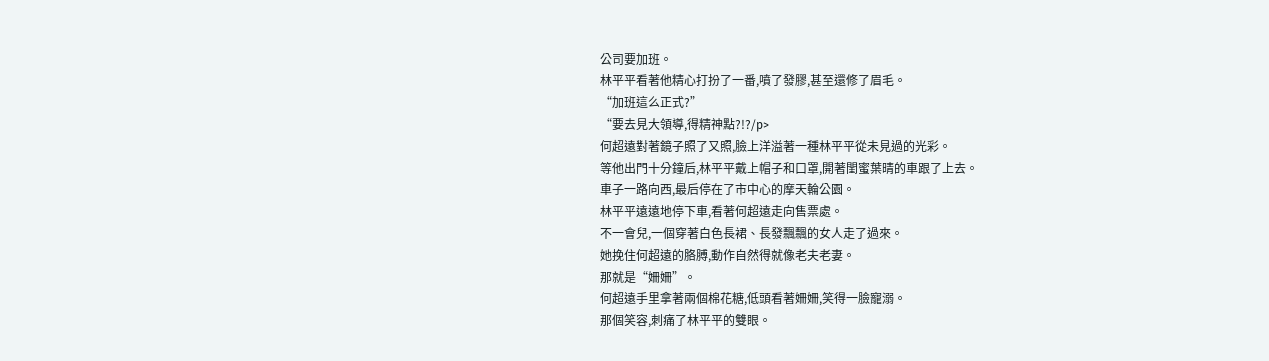公司要加班。
林平平看著他精心打扮了一番,噴了發膠,甚至還修了眉毛。
“加班這么正式?”
“要去見大領導,得精神點?!?/p>
何超遠對著鏡子照了又照,臉上洋溢著一種林平平從未見過的光彩。
等他出門十分鐘后,林平平戴上帽子和口罩,開著閨蜜葉晴的車跟了上去。
車子一路向西,最后停在了市中心的摩天輪公園。
林平平遠遠地停下車,看著何超遠走向售票處。
不一會兒,一個穿著白色長裙、長發飄飄的女人走了過來。
她挽住何超遠的胳膊,動作自然得就像老夫老妻。
那就是“姍姍”。
何超遠手里拿著兩個棉花糖,低頭看著姍姍,笑得一臉寵溺。
那個笑容,刺痛了林平平的雙眼。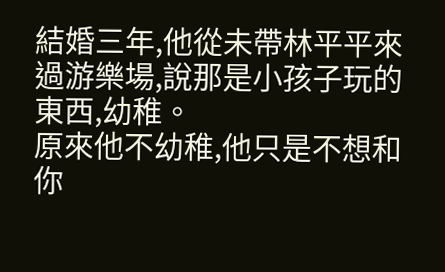結婚三年,他從未帶林平平來過游樂場,說那是小孩子玩的東西,幼稚。
原來他不幼稚,他只是不想和你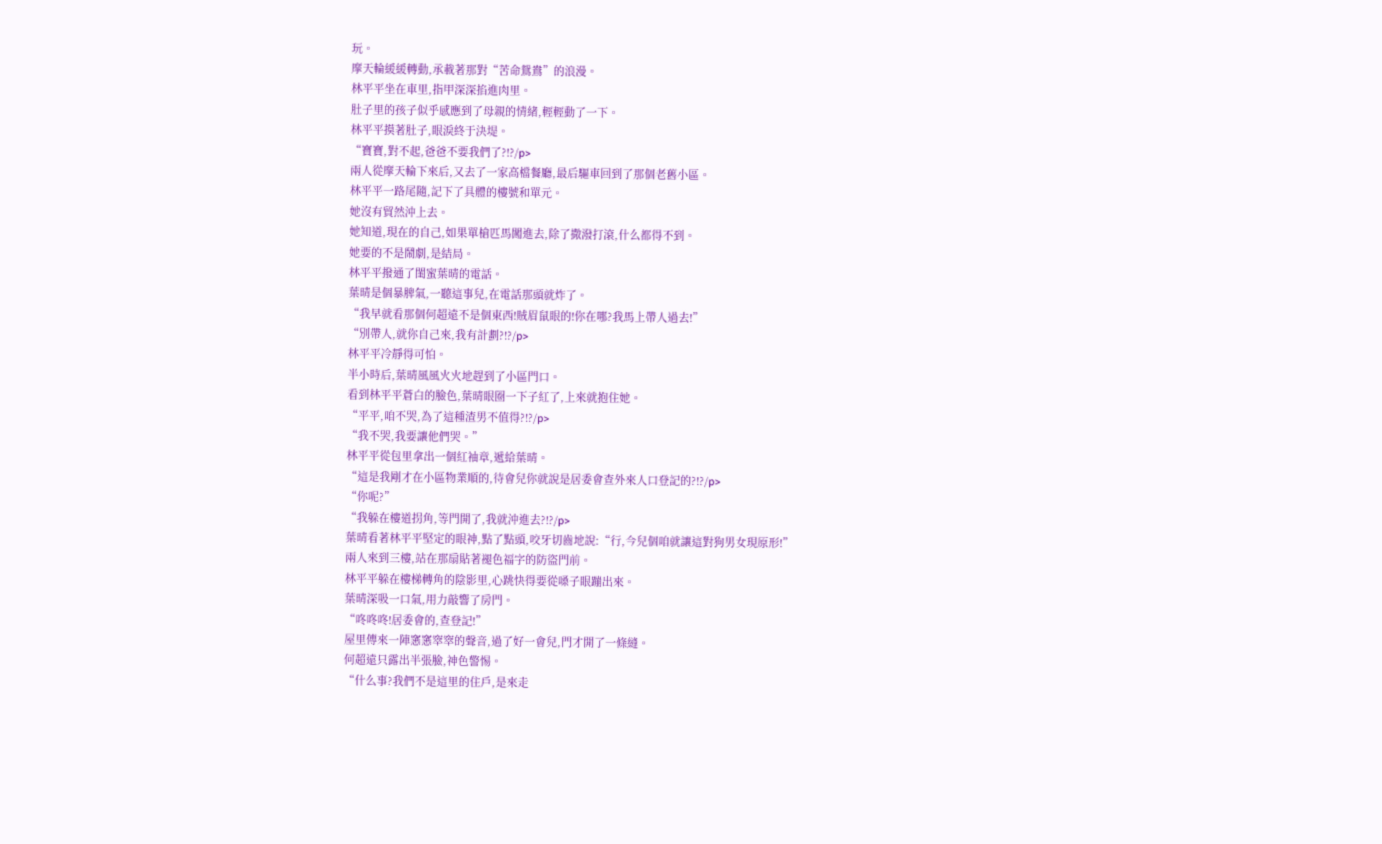玩。
摩天輪緩緩轉動,承載著那對“苦命鴛鴦”的浪漫。
林平平坐在車里,指甲深深掐進肉里。
肚子里的孩子似乎感應到了母親的情緒,輕輕動了一下。
林平平摸著肚子,眼淚終于決堤。
“寶寶,對不起,爸爸不要我們了?!?/p>
兩人從摩天輪下來后,又去了一家高檔餐廳,最后驅車回到了那個老舊小區。
林平平一路尾隨,記下了具體的樓號和單元。
她沒有貿然沖上去。
她知道,現在的自己,如果單槍匹馬闖進去,除了撒潑打滾,什么都得不到。
她要的不是鬧劇,是結局。
林平平撥通了閨蜜葉晴的電話。
葉晴是個暴脾氣,一聽這事兒,在電話那頭就炸了。
“我早就看那個何超遠不是個東西!賊眉鼠眼的!你在哪?我馬上帶人過去!”
“別帶人,就你自己來,我有計劃?!?/p>
林平平冷靜得可怕。
半小時后,葉晴風風火火地趕到了小區門口。
看到林平平蒼白的臉色,葉晴眼圈一下子紅了,上來就抱住她。
“平平,咱不哭,為了這種渣男不值得?!?/p>
“我不哭,我要讓他們哭。”
林平平從包里拿出一個紅袖章,遞給葉晴。
“這是我剛才在小區物業順的,待會兒你就說是居委會查外來人口登記的?!?/p>
“你呢?”
“我躲在樓道拐角,等門開了,我就沖進去?!?/p>
葉晴看著林平平堅定的眼神,點了點頭,咬牙切齒地說:“行,今兒個咱就讓這對狗男女現原形!”
兩人來到三樓,站在那扇貼著褪色福字的防盜門前。
林平平躲在樓梯轉角的陰影里,心跳快得要從嗓子眼蹦出來。
葉晴深吸一口氣,用力敲響了房門。
“咚咚咚!居委會的,查登記!”
屋里傳來一陣窸窸窣窣的聲音,過了好一會兒,門才開了一條縫。
何超遠只露出半張臉,神色警惕。
“什么事?我們不是這里的住戶,是來走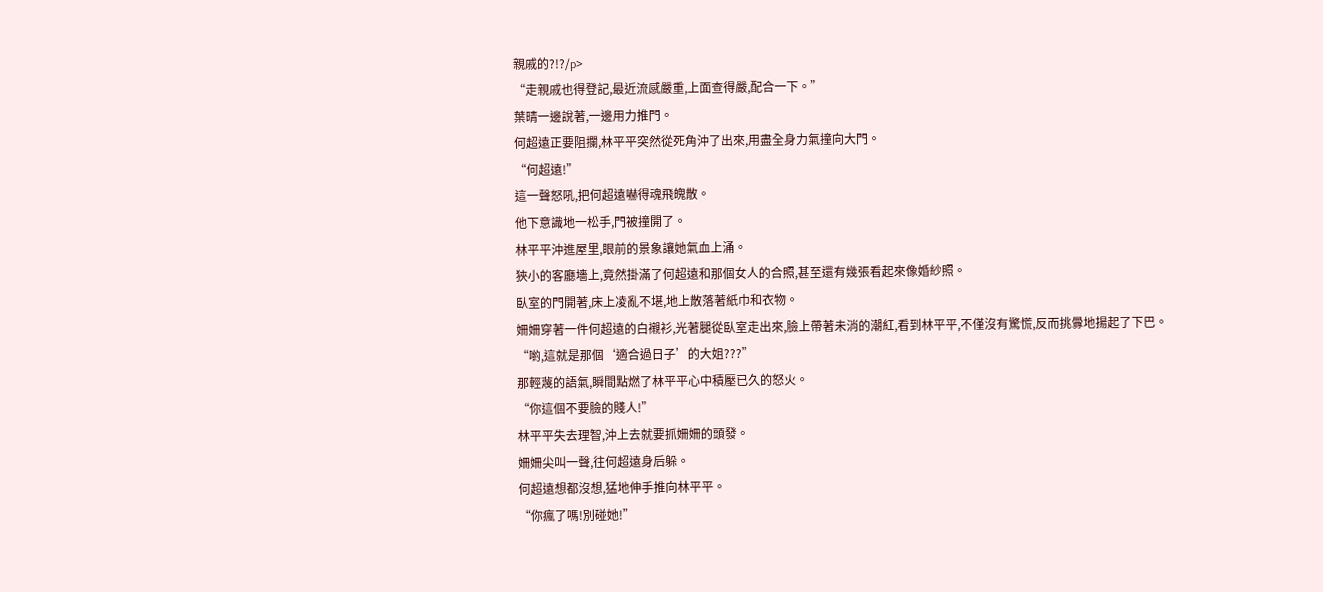親戚的?!?/p>
“走親戚也得登記,最近流感嚴重,上面查得嚴,配合一下。”
葉晴一邊說著,一邊用力推門。
何超遠正要阻攔,林平平突然從死角沖了出來,用盡全身力氣撞向大門。
“何超遠!”
這一聲怒吼,把何超遠嚇得魂飛魄散。
他下意識地一松手,門被撞開了。
林平平沖進屋里,眼前的景象讓她氣血上涌。
狹小的客廳墻上,竟然掛滿了何超遠和那個女人的合照,甚至還有幾張看起來像婚紗照。
臥室的門開著,床上凌亂不堪,地上散落著紙巾和衣物。
姍姍穿著一件何超遠的白襯衫,光著腿從臥室走出來,臉上帶著未消的潮紅,看到林平平,不僅沒有驚慌,反而挑釁地揚起了下巴。
“喲,這就是那個‘適合過日子’的大姐???”
那輕蔑的語氣,瞬間點燃了林平平心中積壓已久的怒火。
“你這個不要臉的賤人!”
林平平失去理智,沖上去就要抓姍姍的頭發。
姍姍尖叫一聲,往何超遠身后躲。
何超遠想都沒想,猛地伸手推向林平平。
“你瘋了嗎!別碰她!”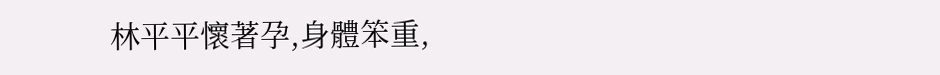林平平懷著孕,身體笨重,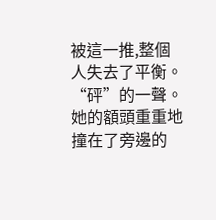被這一推,整個人失去了平衡。
“砰”的一聲。
她的額頭重重地撞在了旁邊的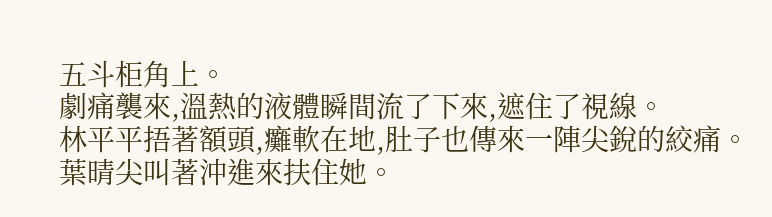五斗柜角上。
劇痛襲來,溫熱的液體瞬間流了下來,遮住了視線。
林平平捂著額頭,癱軟在地,肚子也傳來一陣尖銳的絞痛。
葉晴尖叫著沖進來扶住她。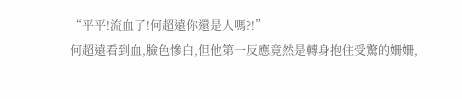“平平!流血了!何超遠你還是人嗎?!”
何超遠看到血,臉色慘白,但他第一反應竟然是轉身抱住受驚的姍姍,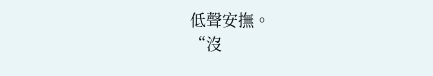低聲安撫。
“沒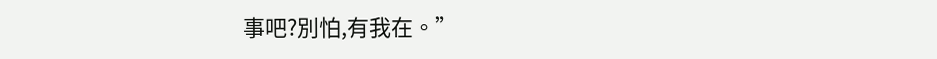事吧?別怕,有我在。”